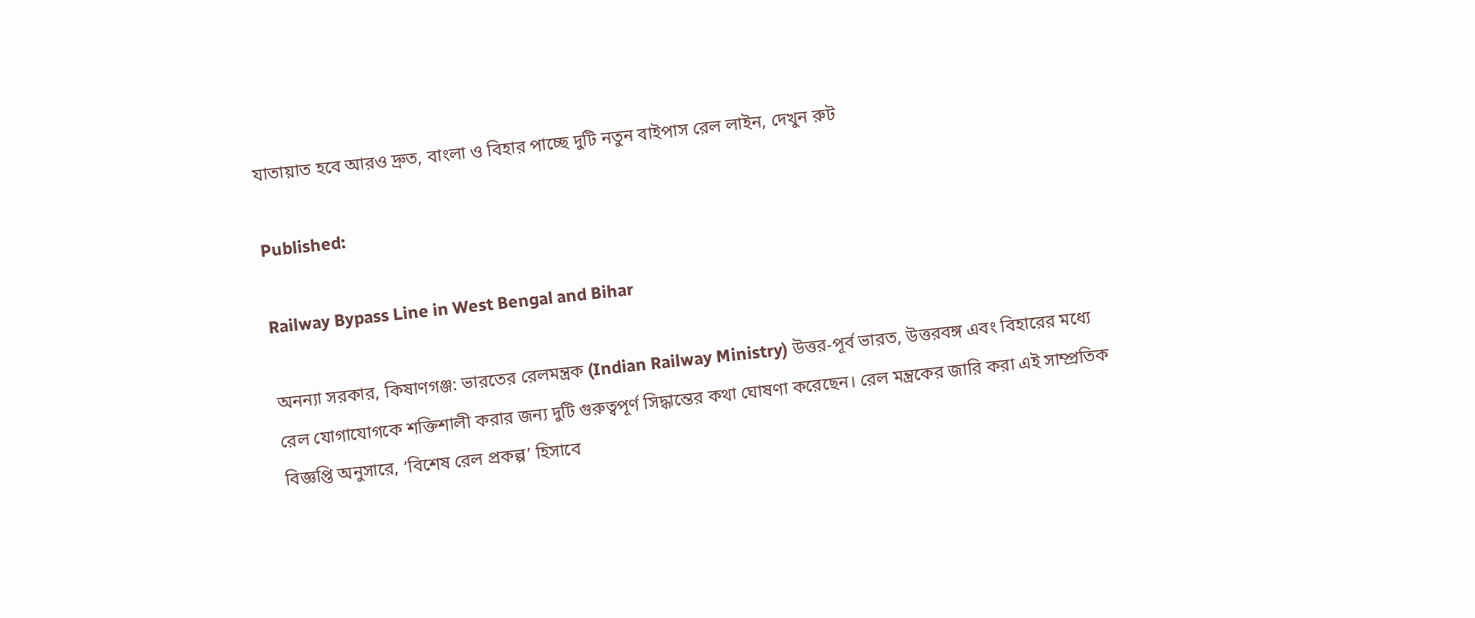যাতায়াত হবে আরও দ্রুত, বাংলা ও বিহার পাচ্ছে দুটি নতুন বাইপাস রেল লাইন, দেখুন রুট

Published:

Railway Bypass Line in West Bengal and Bihar

অনন্যা সরকার, কিষাণগঞ্জ: ভারতের রেলমন্ত্রক (Indian Railway Ministry) উত্তর-পূর্ব ভারত, উত্তরবঙ্গ এবং বিহারের মধ্যে রেল যোগাযোগকে শক্তিশালী করার জন্য দুটি গুরুত্বপূর্ণ সিদ্ধান্তের কথা ঘোষণা করেছেন। রেল মন্ত্রকের জারি করা এই সাম্প্রতিক বিজ্ঞপ্তি অনুসারে, ‘বিশেষ রেল প্রকল্প’ হিসাবে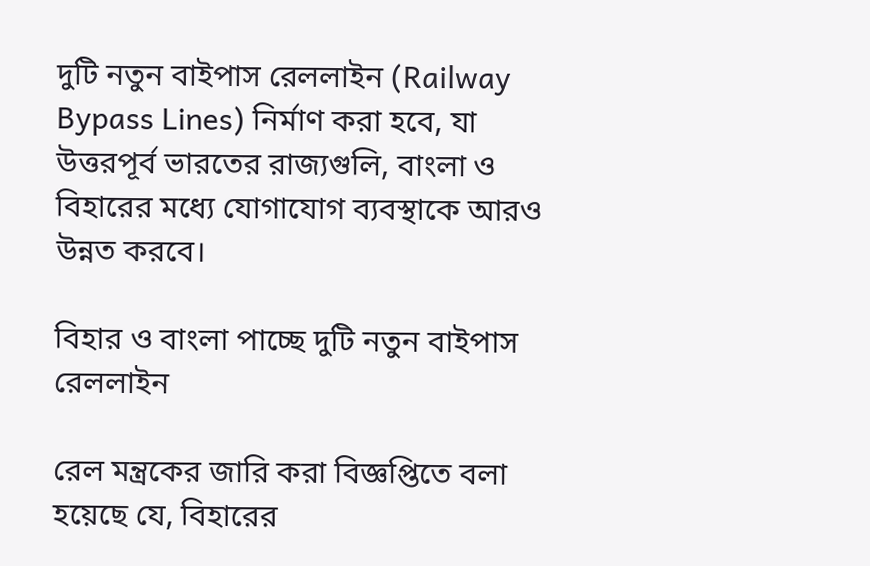দুটি নতুন বাইপাস রেললাইন (Railway Bypass Lines) নির্মাণ করা হবে, যা উত্তরপূর্ব ভারতের রাজ্যগুলি, বাংলা ও বিহারের মধ্যে যোগাযোগ ব্যবস্থাকে আরও উন্নত করবে।

বিহার ও বাংলা পাচ্ছে দুটি নতুন বাইপাস রেললাইন

রেল মন্ত্রকের জারি করা বিজ্ঞপ্তিতে বলা হয়েছে যে, বিহারের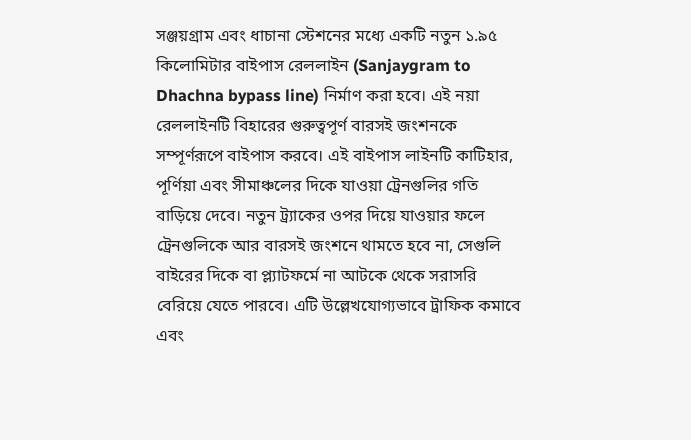সঞ্জয়গ্রাম এবং ধাচানা স্টেশনের মধ্যে একটি নতুন ১.৯৫ কিলোমিটার বাইপাস রেললাইন (Sanjaygram to Dhachna bypass line) নির্মাণ করা হবে। এই নয়া রেললাইনটি বিহারের গুরুত্বপূর্ণ বারসই জংশনকে সম্পূর্ণরূপে বাইপাস করবে। এই বাইপাস লাইনটি কাটিহার, পূর্ণিয়া এবং সীমাঞ্চলের দিকে যাওয়া ট্রেনগুলির গতি বাড়িয়ে দেবে। নতুন ট্র্যাকের ওপর দিয়ে যাওয়ার ফলে ট্রেনগুলিকে আর বারসই জংশনে থামতে হবে না, সেগুলি বাইরের দিকে বা প্ল্যাটফর্মে না আটকে থেকে সরাসরি বেরিয়ে যেতে পারবে। এটি উল্লেখযোগ্যভাবে ট্রাফিক কমাবে এবং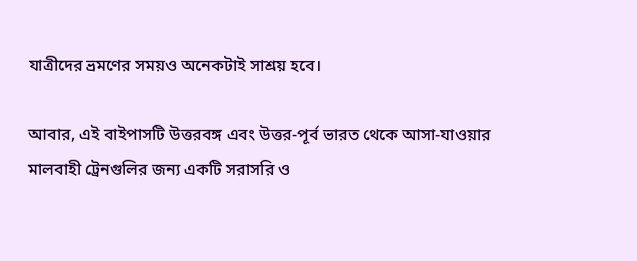যাত্রীদের ভ্রমণের সময়ও অনেকটাই সাশ্রয় হবে।

আবার, এই বাইপাসটি উত্তরবঙ্গ এবং উত্তর-পূর্ব ভারত থেকে আসা-যাওয়ার মালবাহী ট্রেনগুলির জন্য একটি সরাসরি ও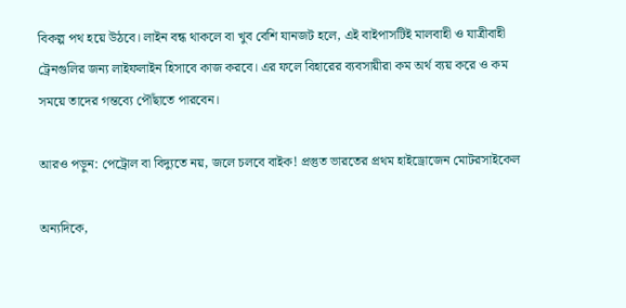বিকল্প পথ হয়ে উঠবে। লাইন বন্ধ থাকলে বা খুব বেশি যানজট হলে, এই বাইপাসটিই মালবাহী ও যাত্রীবাহী ট্রেনগুলির জন্য লাইফলাইন হিসাবে কাজ করবে। এর ফলে বিহারের ব্যবসায়ীরা কম অর্থ ব্যয় করে ও কম সময়ে তাদের গন্তব্যে পৌঁছাতে পারবেন।

আরও পড়ুন: পেট্রোল বা বিদ্যুতে নয়, জলে চলবে বাইক! প্রস্তুত ভারতের প্রথম হাইড্রোজেন মোটরসাইকেল

অন্যদিকে,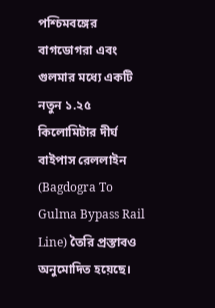পশ্চিমবঙ্গের বাগডোগরা এবং গুলমার মধ্যে একটি নতুন ১.২৫ কিলোমিটার দীর্ঘ বাইপাস রেললাইন (Bagdogra To Gulma Bypass Rail Line) তৈরি প্রস্তাবও অনুমোদিত হয়েছে।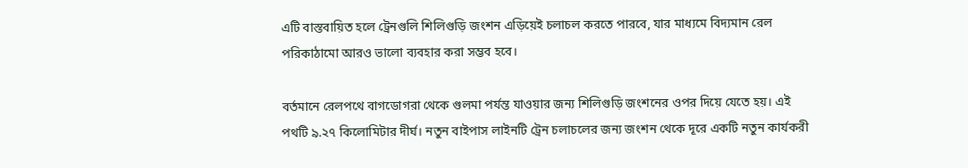এটি বাস্তবায়িত হলে ট্রেনগুলি শিলিগুড়ি জংশন এড়িয়েই চলাচল করতে পারবে, যার মাধ্যমে বিদ্যমান রেল পরিকাঠামো আরও ভালো ব্যবহার করা সম্ভব হবে।

বর্তমানে রেলপথে বাগডোগরা থেকে গুলমা পর্যন্ত যাওয়ার জন্য শিলিগুড়ি জংশনের ওপর দিয়ে যেতে হয়। এই পথটি ৯.২৭ কিলোমিটার দীর্ঘ। নতুন বাইপাস লাইনটি ট্রেন চলাচলের জন্য জংশন থেকে দূরে একটি নতুন কার্যকরী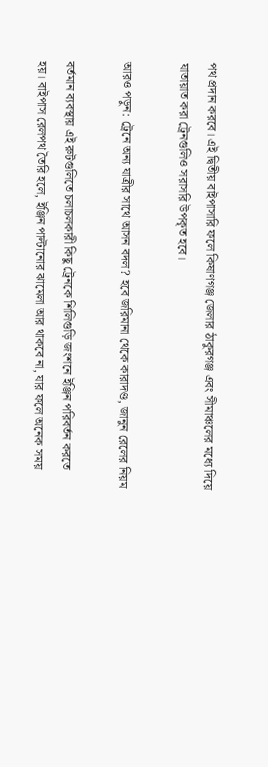পথ প্রদান করবে। এই দ্বিতীয় বাইপাসারি ফলে কিষাণগঞ্জ জেলার ঠাকুরগঞ্জ এবং সীমাঞ্চলের মধ্যে দিয়ে যাতায়াত করা ট্রেনগুলিও সরাসরি উপকৃত হবে।

আরও পড়ুন: ট্রেনে অন্য যাত্রীর সাথে আসন বদল? হবে জরিমানা থেকে কারাদণ্ড, জানুন রেলের নিয়ম

বর্তমান ব্যবস্থায় এই রুটগুলিতে চলাচলকারী কিছু ট্রেনকে শিলিগুড়ি জংশনে ইঞ্জিন পরিবর্তন করতে হয়। বাইপাস রেলপথ তৈরি হলে, ইঞ্জিন পাল্টানোর ঝামেলা আর থাকবে না, যার ফলে অনেক সময়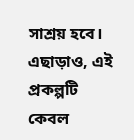সাশ্রয় হবে। এছাড়াও, এই প্রকল্পটি কেবল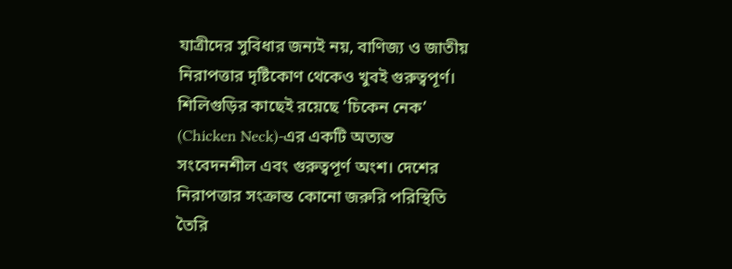যাত্রীদের সুবিধার জন্যই নয়, বাণিজ্য ও জাতীয় নিরাপত্তার দৃষ্টিকোণ থেকেও খুবই গুরুত্বপূর্ণ। শিলিগুড়ির কাছেই রয়েছে ‘চিকেন নেক’ (Chicken Neck)-এর একটি অত্যন্ত সংবেদনশীল এবং গুরুত্বপূর্ণ অংশ। দেশের নিরাপত্তার সংক্রান্ত কোনো জরুরি পরিস্থিতি তৈরি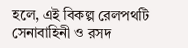হলে, এই বিকল্প রেলপথটি সেনাবাহিনী ও রসদ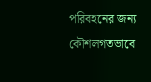পরিবহনের জন্য কৌশলগতভাবে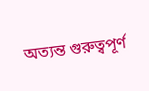অত্যন্ত গুরুত্বপূর্ণ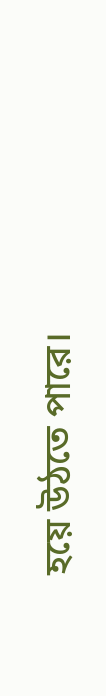হয়ে উঠতে পারে।